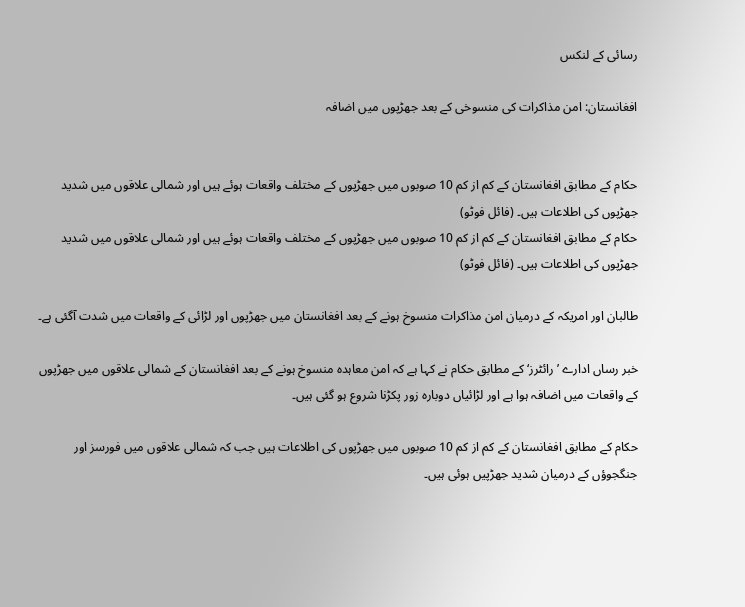رسائی کے لنکس

افغانستان: امن مذاکرات کی منسوخی کے بعد جھڑپوں میں اضافہ


حکام کے مطابق افغانستان کے کم از کم 10 صوبوں میں جھڑپوں کے مختلف واقعات ہوئے ہیں اور شمالی علاقوں میں شدید جھڑپوں کی اطلاعات ہیں۔ (فائل فوٹو)
حکام کے مطابق افغانستان کے کم از کم 10 صوبوں میں جھڑپوں کے مختلف واقعات ہوئے ہیں اور شمالی علاقوں میں شدید جھڑپوں کی اطلاعات ہیں۔ (فائل فوٹو)

طالبان اور امریکہ کے درمیان امن مذاکرات منسوخ ہونے کے بعد افغانستان میں جھڑپوں اور لڑائی کے واقعات میں شدت آگئی ہے۔

خبر رساں ادارے ’رائٹرز‘ کے مطابق حکام نے کہا ہے کہ امن معاہدہ منسوخ ہونے کے بعد افغانستان کے شمالی علاقوں میں جھڑپوں کے واقعات میں اضافہ ہوا ہے اور لڑائیاں دوبارہ زور پکڑنا شروع ہو گئی ہیں۔

حکام کے مطابق افغانستان کے کم از کم 10 صوبوں میں جھڑپوں کی اطلاعات ہیں جب کہ شمالی علاقوں میں فورسز اور جنگجوؤں کے درمیان شدید جھڑپیں ہوئی ہیں۔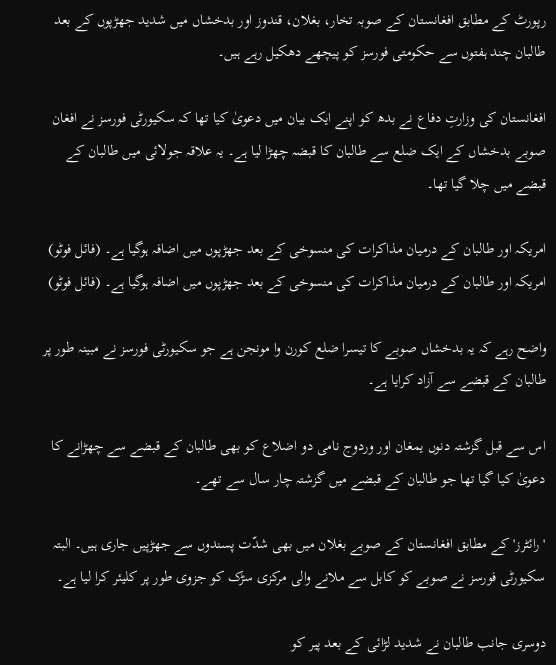رپورٹ کے مطابق افغانستان کے صوبہ تخار، بغلان، قندوز اور بدخشاں میں شدید جھڑپوں کے بعد طالبان چند ہفتوں سے حکومتی فورسز کو پیچھے دھکیل رہے ہیں۔

افغانستان کی وزارتِ دفاع نے بدھ کو اپنے ایک بیان میں دعویٰ کیا تھا کہ سکیورٹی فورسز نے افغان صوبے بدخشاں کے ایک ضلع سے طالبان کا قبضہ چھڑا لیا ہے۔ یہ علاقہ جولائی میں طالبان کے قبضے میں چلا گیا تھا۔

امریکہ اور طالبان کے درمیان مذاکرات کی منسوخی کے بعد جھڑپوں میں اضافہ ہوگیا ہے۔ (فائل فوٹو)
امریکہ اور طالبان کے درمیان مذاکرات کی منسوخی کے بعد جھڑپوں میں اضافہ ہوگیا ہے۔ (فائل فوٹو)

واضح رہے کہ یہ بدخشاں صوبے کا تیسرا ضلع کورن وا مونجن ہے جو سکیورٹی فورسز نے مبینہ طور پر طالبان کے قبضے سے آزاد کرایا ہے۔

اس سے قبل گزشتہ دنوں یمغان اور وردوج نامی دو اضلاع کو بھی طالبان کے قبضے سے چھڑانے کا دعویٰ کیا گیا تھا جو طالبان کے قبضے میں گزشتہ چار سال سے تھے۔

'رائٹرز' کے مطابق افغانستان کے صوبے بغلان میں بھی شدّت پسندوں سے جھڑپیں جاری ہیں۔ البتہ سکیورٹی فورسز نے صوبے کو کابل سے ملانے والی مرکزی سڑک کو جزوی طور پر کلیئر کرا لیا ہے۔

دوسری جانب طالبان نے شدید لڑائی کے بعد پیر کو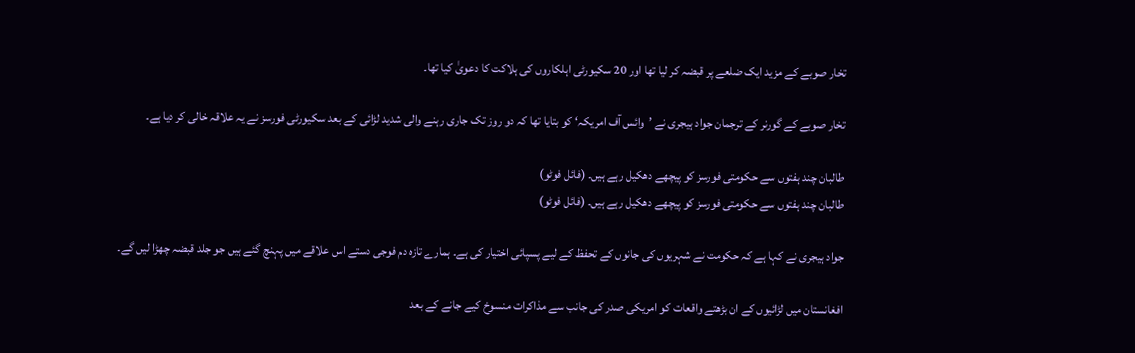تخار صوبے کے مزید ایک ضلعے پر قبضہ کر لیا تھا اور 20 سکیورٹی اہلکاروں کی ہلاکت کا دعویٰ کیا تھا۔

تخار صوبے کے گورنر کے ترجمان جواد ہیجری نے ’وائس آف امریکہ‘ کو بتایا تھا کہ دو روز تک جاری رہنے والی شدید لڑائی کے بعد سکیورٹی فورسز نے یہ علاقہ خالی کر دیا ہے۔

طالبان چند ہفتوں سے حکومتی فورسز کو پیچھے دھکیل رہے ہیں۔ (فائل فوٹو)
طالبان چند ہفتوں سے حکومتی فورسز کو پیچھے دھکیل رہے ہیں۔ (فائل فوٹو)

جواد ہیجری نے کہا ہے کہ حکومت نے شہریوں کی جانوں کے تحفظ کے لیے پسپائی اختیار کی ہے۔ ہمارے تازہ دم فوجی دستے اس علاقے میں پہنچ گئے ہیں جو جلد قبضہ چھڑا لیں گے۔

افغانستان میں لڑائیوں کے ان بڑھتے واقعات کو امریکی صدر کی جانب سے مذاکرات منسوخ کیے جانے کے بعد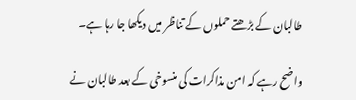طالبان کے بڑھتے حملوں کے تناظر میں دیکھا جا رہا ہے۔

واضح رہے کہ امن مذاکرات کی منسوخی کے بعد طالبان نے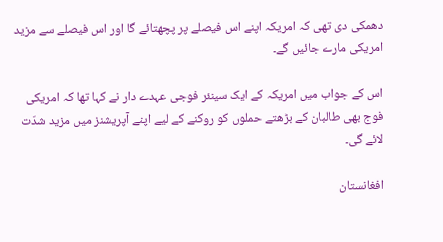دھمکی دی تھی کہ امریکہ اپنے اس فیصلے پر پچھتائے گا اور اس فیصلے سے مزید امریکی مارے جائیں گے۔

اس کے جواب میں امریکہ کے ایک سینئر فوجی عہدے دار نے کہا تھا کہ امریکی فوج بھی طالبان کے بڑھتے حملوں کو روکنے کے لیے اپنے آپریشنز میں مزید شدّت لائے گی۔

افغانستان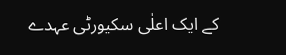کے ایک اعلٰی سکیورٹی عہدے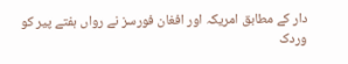دار کے مطابق امریکہ اور افغان فورسز نے رواں ہفتے پیر کو وردک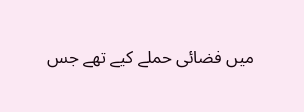میں فضائی حملے کیے تھے جس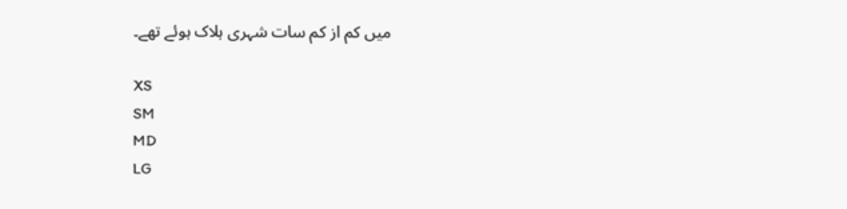میں کم از کم سات شہری ہلاک ہوئے تھے۔

XS
SM
MD
LG